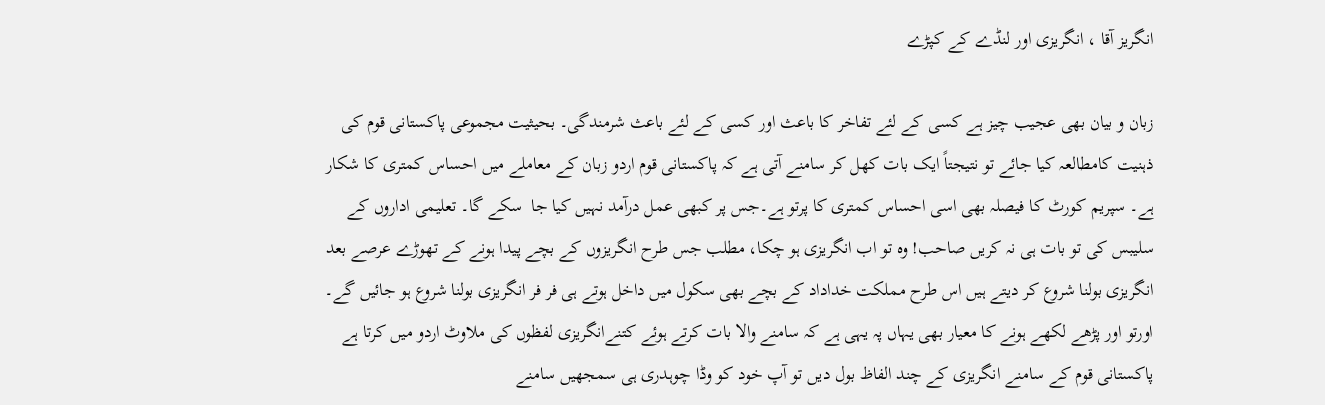انگریز آقا ، انگریزی اور لنڈے کے کپڑے

زبان و بیان بھی عجیب چیز ہے کسی کے لئے تفاخر کا باعث اور کسی کے لئے باعث شرمندگی۔ بحیثیت مجموعی پاکستانی قوم کی ذہنیت کامطالعہ کیا جائے تو نتیجتاً ایک بات کھل کر سامنے آتی ہے کہ پاکستانی قوم اردو زبان کے معاملے میں احساس کمتری کا شکار ہے۔ سپریم کورٹ کا فیصلہ بھی اسی احساس کمتری کا پرتو ہے۔جس پر کبھی عمل درآمد نہیں کیا جا  سکے گا۔ تعلیمی اداروں کے سلیبس کی تو بات ہی نہ کریں صاحب! وہ تو اب انگریزی ہو چکا، مطلب جس طرح انگریزوں کے بچے پیدا ہونے کے تھوڑے عرصے بعد انگریزی بولنا شروع کر دیتے ہیں اس طرح مملکت خداداد کے بچے بھی سکول میں داخل ہوتے ہی فر فر انگریزی بولنا شروع ہو جائیں گے۔
اورتو اور پڑھے لکھے ہونے کا معیار بھی یہاں پہ یہی ہے کہ سامنے والا بات کرتے ہوئے کتنےانگریزی لفظوں کی ملاوٹ اردو میں کرتا ہے  پاکستانی قوم کے سامنے انگریزی کے چند الفاظ بول دیں تو آپ خود کو وڈا چوہدری ہی سمجھیں سامنے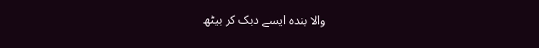والا بندہ ایسے دبک کر بیٹھ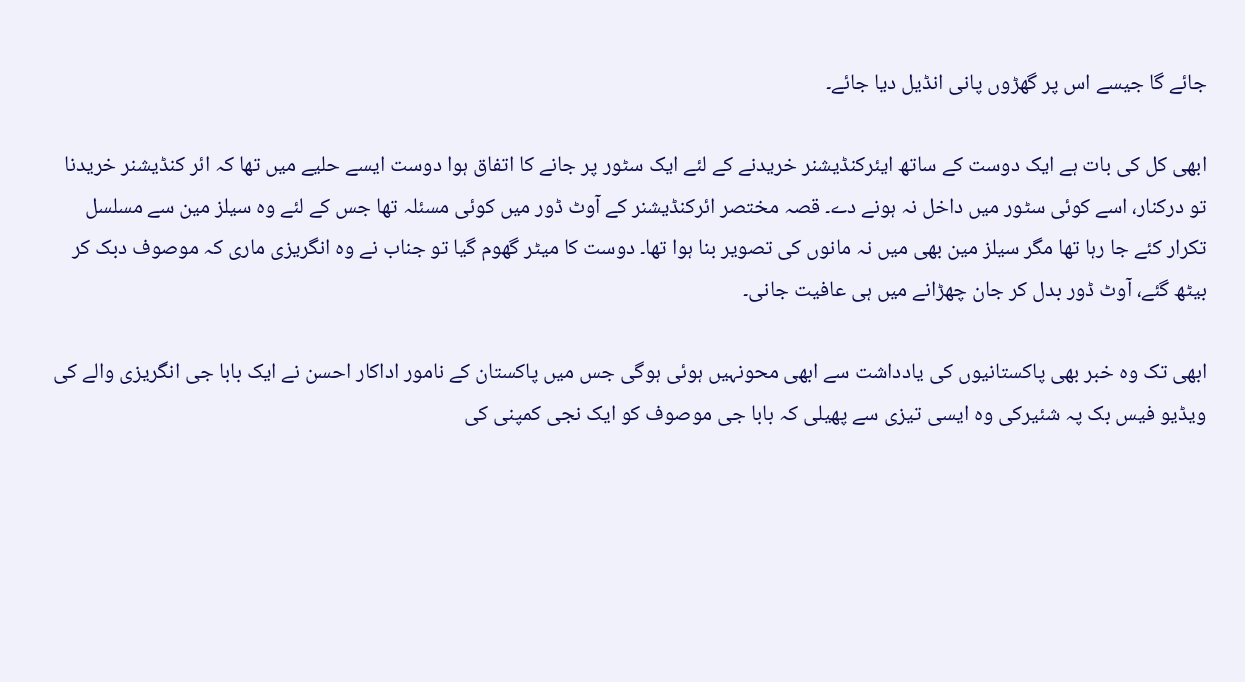جائے گا جیسے اس پر گھڑوں پانی انڈیل دیا جائے۔

ابھی کل کی بات ہے ایک دوست کے ساتھ ایئرکنڈیشنر خریدنے کے لئے ایک سٹور پر جانے کا اتفاق ہوا دوست ایسے حلیے میں تھا کہ ائر کنڈیشنر خریدنا تو درکنار، اسے کوئی سٹور میں داخل نہ ہونے دے۔ قصہ مختصر ائرکنڈیشنر کے آوٹ ڈور میں کوئی مسئلہ تھا جس کے لئے وہ سیلز مین سے مسلسل تکرار کئے جا رہا تھا مگر سیلز مین بھی میں نہ مانوں کی تصویر بنا ہوا تھا۔ دوست کا میٹر گھوم گیا تو جناب نے وہ انگریزی ماری کہ موصوف دبک کر بیٹھ گئے، آوٹ ڈور بدل کر جان چھڑانے میں ہی عافیت جانی۔

ابھی تک وہ خبر بھی پاکستانیوں کی یادداشت سے ابھی محونہیں ہوئی ہوگی جس میں پاکستان کے نامور اداکار احسن نے ایک بابا جی انگریزی والے کی ویڈیو فیس بک پہ شئیرکی وہ ایسی تیزی سے پھیلی کہ بابا جی موصوف کو ایک نجی کمپنی کی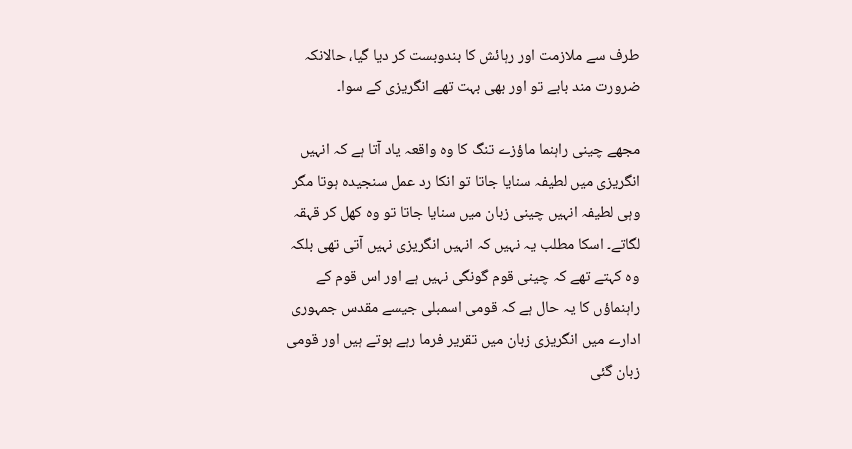طرف سے ملازمت اور رہائش کا بندوبست کر دیا گیا، حالانکہ ضرورت مند بابے تو اور بھی بہت تھے انگریزی کے سوا۔

مجھے چینی راہنما ماؤزے تنگ کا وہ واقعہ یاد آتا ہے کہ انہیں انگریزی میں لطیفہ سنایا جاتا تو انکا رد عمل سنجیدہ ہوتا مگر وہی لطیفہ انہیں چینی زبان میں سنایا جاتا تو وہ کھل کر قہقہ لگاتے۔ اسکا مطلب یہ نہیں کہ انہیں انگریزی نہیں آتی تھی بلکہ وہ کہتے تھے کہ چینی قوم گونگی نہیں ہے اور اس قوم کے راہنماؤں کا یہ حال ہے کہ قومی اسمبلی جیسے مقدس جمہوری ادارے میں انگریزی زبان میں تقریر فرما رہے ہوتے ہیں اور قومی زبان گئی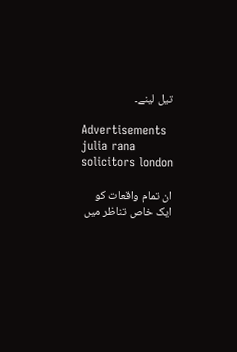تیل لینے۔

Advertisements
julia rana solicitors london

ان تمام واقعات کو ایک خاص تناظر میں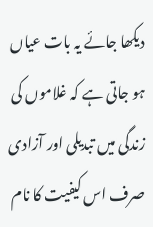دیکھا جائے یہ بات عیاں ہو جاتی ہے کہ غلاموں کی زندگی میں تبدیلی اور آزادی صرف اس کیفیت کا نام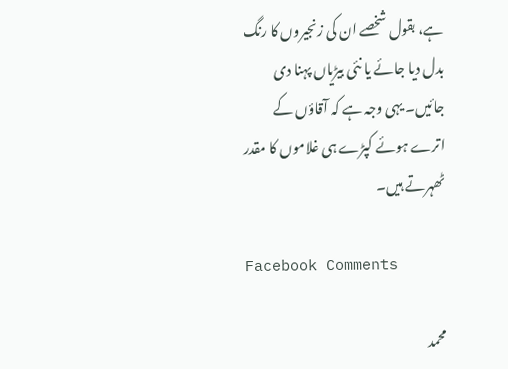ہے، بقول شخصے ان کی زنجیروں کا رنگ بدل دیا جائے یا نئی بیڑیاں پہنا دی جائیں۔ یہی وجہ ہے کہ آقاؤں کے اترے ہوئے کپڑے ہی غلاموں کا مقدر ٹھہرتے ہیں۔

Facebook Comments

محمد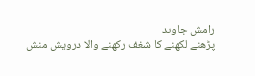رامش جاوىد
پڑھنے لکھنے کا شغف رکھنے والا درویش منش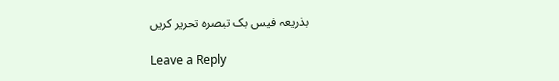بذریعہ فیس بک تبصرہ تحریر کریں

Leave a Reply